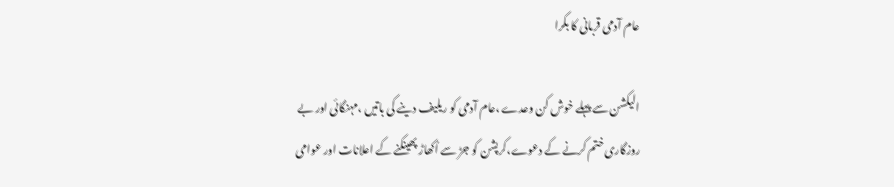عام آدمی قربانی کا بکرا

الیکشن سے پہلے خوش کن وعدے ،عام آدمی کو ریلیف دینے کی باتیں ،مہنگائی اور بے روزگاری ختم کرنے کے دعوے،کرپشن کو جڑ سے اُکھاڑ پھینکنے کے اعلانات اور عوامی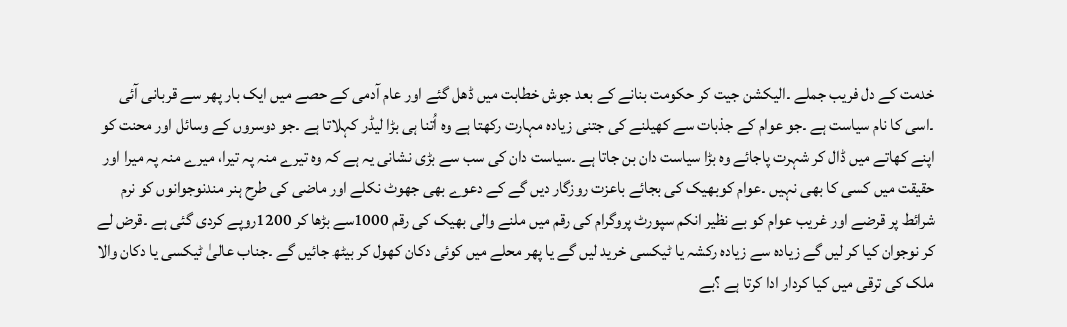خدمت کے دل فریب جملے ۔الیکشن جیت کر حکومت بنانے کے بعد جوش خطابت میں ڈھل گئے اور عام آدمی کے حصے میں ایک بار پھر سے قربانی آئی ۔اسی کا نام سیاست ہے ۔جو عوام کے جذبات سے کھیلنے کی جتنی زیادہ مہارت رکھتا ہے وہ اُتنا ہی بڑا لیڈر کہلاتا ہے ۔جو دوسروں کے وسائل اور محنت کو اپنے کھاتے میں ڈال کر شہرت پاجائے وہ بڑا سیاست دان بن جاتا ہے ۔سیاست دان کی سب سے بڑی نشانی یہ ہے کہ وہ تیرے منہ پہ تیرا، میرے منہ پہ میرا اور حقیقت میں کسی کا بھی نہیں ۔عوام کوبھیک کی بجائے باعزت روزگار دیں گے کے دعوے بھی جھوٹ نکلے اور ماضی کی طرح ہنر مندنوجوانوں کو نرم شرائط پر قرضے اور غریب عوام کو بے نظیر انکم سپورٹ پروگرام کی رقم میں ملنے والی بھیک کی رقم 1000سے بڑھا کر 1200روپے کردی گئی ہے ۔قرض لے کر نوجوان کیا کر لیں گے زیادہ سے زیادہ رکشہ یا ٹیکسی خرید لیں گے یا پھر محلے میں کوئی دکان کھول کر بیٹھ جائیں گے ۔جناب عالیٰ ٹیکسی یا دکان والا ملک کی ترقی میں کیا کردار ادا کرتا ہے ؟بے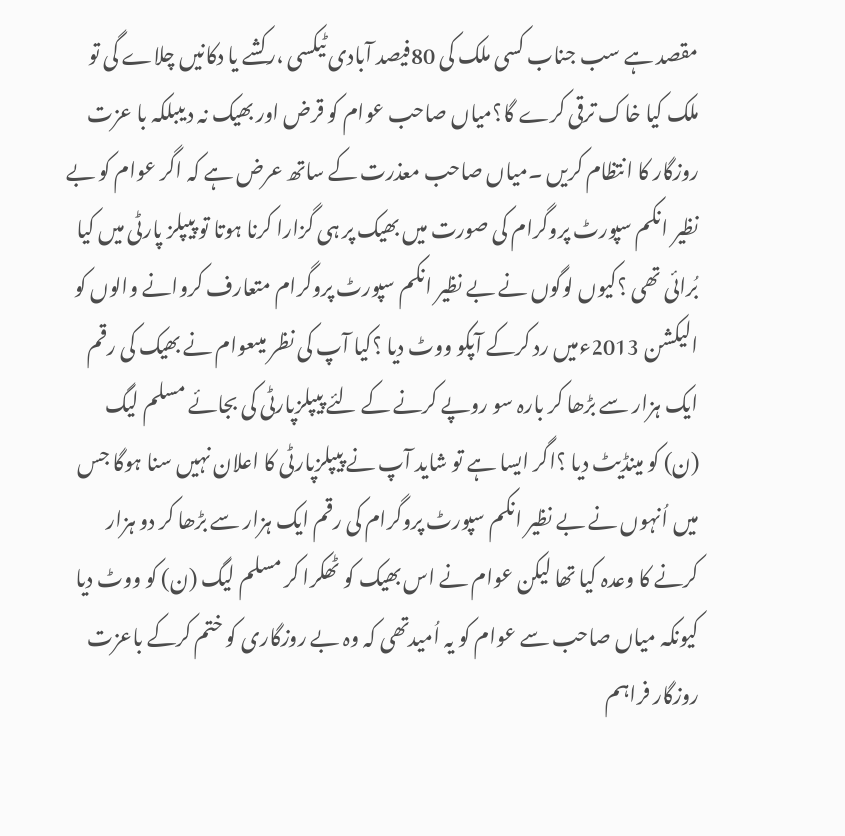مقصد ہے سب جناب کسی ملک کی 80فیصد آبادی ٹیکسی ،رکشے یا دکانیں چلاے گی تو ملک کیا خاک ترقی کرے گا؟میاں صاحب عوام کو قرض اور بھیک نہ دیںبلکہ با عزت روزگار کا انتظام کریں ۔میاں صاحب معذرت کے ساتھ عرض ہے کہ اگر عوام کو بے نظیر انکم سپورٹ پروگرام کی صورت میں بھیک پر ہی گزارا کرنا ہوتا تو پیپلز پارٹی میں کیا بُرائی تھی ؟کیوں لوگوں نے بے نظیر انکم سپورٹ پروگرام متعارف کروانے والوں کو الیکشن 2013ءمیں رد کرکے آپکو ووٹ دیا ؟کیا آپ کی نظر میںعوام نے بھیک کی رقم ایک ہزار سے بڑھا کر بارہ سو روپے کرنے کے لئے پیپلزپارٹی کی بجائے مسلم لیگ (ن) کو مینڈیٹ دیا ؟اگر ایسا ہے تو شاید آپ نے پیپلزپارٹی کا اعلان نہیں سنا ہوگا جس میں اُنہوں نے بے نظیر انکم سپورٹ پروگرام کی رقم ایک ہزار سے بڑھا کر دو ہزار کرنے کا وعدہ کیا تھا لیکن عوام نے اس بھیک کو ٹھکرا کر مسلم لیگ (ن) کو ووٹ دیا کیونکہ میاں صاحب سے عوام کو یہ اُمیدتھی کہ وہ بے روزگاری کو ختم کرکے باعزت روزگار فراہم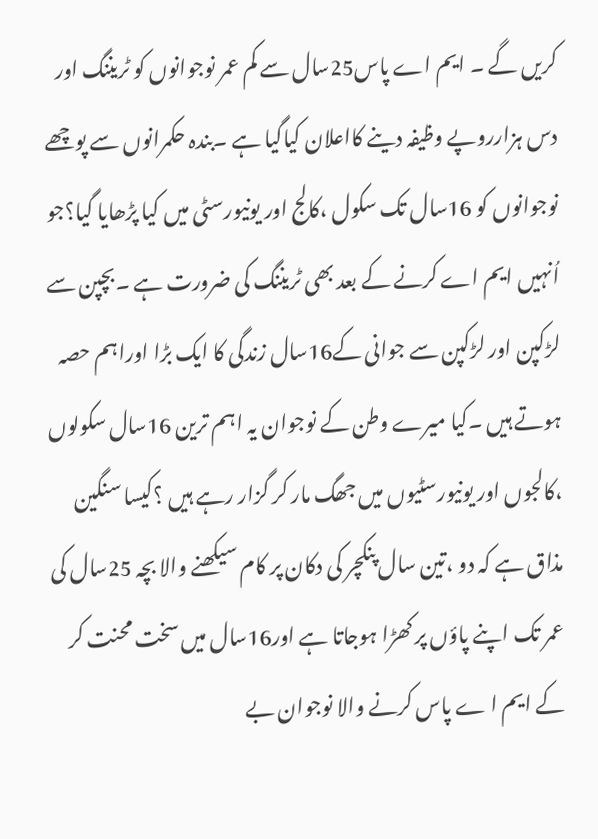کریں گے ۔ ایم اے پاس25سال سے کم عمر نوجوانوں کو ٹریننگ اور دس ہزارروپے وظیفہ دینے کااعلان کیاگیا ہے ۔بندہ حکمرانوں سے پوچھے نوجوانوں کو 16سال تک سکول ،کالج اور یونیورسٹی میں کیا پڑھایا گیا؟جو اُنہیں ایم اے کرنے کے بعد بھی ٹریننگ کی ضرورت ہے ۔بچپن سے لڑکپن اور لڑکپن سے جوانی کے16سال زندگی کا ایک بڑا اوراہم حصہ ہوتے ہیں ۔کیا میرے وطن کے نوجوان یہ اہم ترین 16سال سکولوں ،کالجوں اور یونیورسٹیوں میں جھگ مار کر گزار رہے ہیں ؟کیسا سنگین مذاق ہے کہ دو ،تین سال پنکچر کی دکان پر کام سیکھنے والا بچہ 25سال کی عمر تک اپنے پاؤں پر کھڑا ہوجاتا ہے اور16سال میں سخت محنت کر کے ایم ا ے پاس کرنے والا نوجوان بے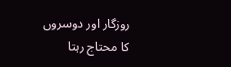روزگار اور دوسروں کا محتاج رہتا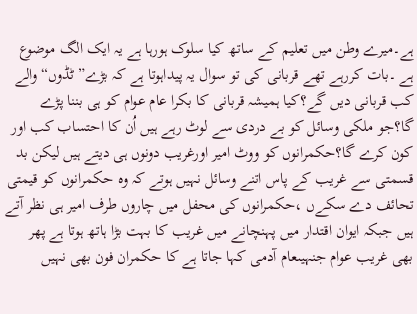ہے۔میرے وطن میں تعلیم کے ساتھ کیا سلوک ہورہا ہے یہ ایک الگ موضوع ہے ۔بات کررہے تھے قربانی کی تو سوال یہ پیداہوتا ہے کہ بڑے” ٹڈوں“والے کب قربانی دیں گے؟کیا ہمیشہ قربانی کا بکرا عام عوام کو ہی بننا پڑے گا؟جو ملکی وسائل کو بے دردی سے لوٹ رہے ہیں اُن کا احتساب کب اور کون کرے گا؟حکمرانوں کو ووٹ امیر اورغریب دونوں ہی دیتے ہیں لیکن بد قسمتی سے غریب کے پاس اتنے وسائل نہیں ہوتے کہ وہ حکمرانوں کو قیمتی تحائف دے سکےں ،حکمرانوں کی محفل میں چاروں طرف امیر ہی نظر آتے ہیں جبکہ ایوان اقتدار میں پہنچانے میں غریب کا بہت بڑا ہاتھ ہوتا ہے پھر بھی غریب عوام جنہیںعام آدمی کہا جاتا ہے کا حکمران فون بھی نہیں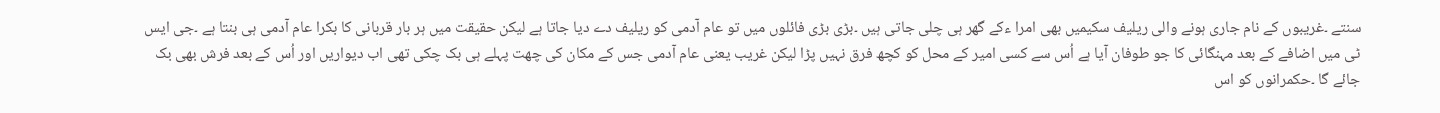سنتے ۔غریبوں کے نام جاری ہونے والی ریلیف سکیمیں بھی امرا ءکے گھر ہی چلی جاتی ہیں ۔بڑی بڑی فائلوں میں تو عام آدمی کو ریلیف دے دیا جاتا ہے لیکن حقیقت میں ہر بار قربانی کا بکرا عام آدمی ہی بنتا ہے ۔جی ایس ٹی میں اضافے کے بعد مہنگائی کا جو طوفان آیا ہے اُس سے کسی امیر کے محل کو کچھ فرق نہیں پڑا لیکن غریب یعنی عام آدمی جس کے مکان کی چھت پہلے ہی بک چکی تھی اب دیواریں اور اُس کے بعد فرش بھی بک جائے گا ۔حکمرانوں کو اس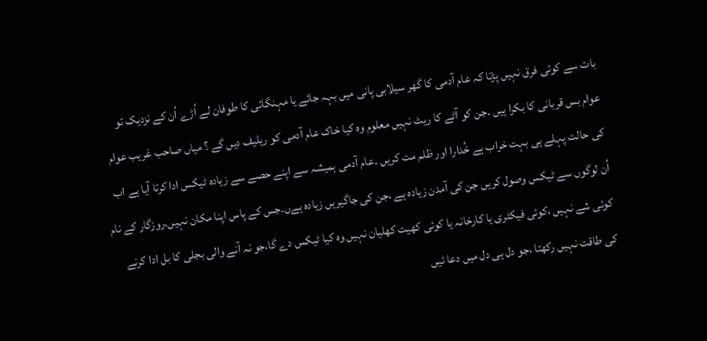بات سے کوئی فرق نہیں پڑتا کہ عام آدمی کا گھر سیلابی پانی میں بہہ جائے یا مہنگائی کا طوفان لے اُڑے اُن کے نزدیک تو عوام بس قربانی کا بکرا ہیں ۔جن کو آٹے کا ریٹ نہیں معلوم وہ کیا خاک عام آدمی کو ریلیف دیں گے ؟ میاں صاحب غریب عوام کی حالت پہلے ہی بہت خراب ہے خُدارا اور ظلم مت کریں ۔عام آدمی ہمیشہ سے اپنے حصے سے زیادہ ٹیکس ادا کرتا آیا ہے اب اُن لوگوں سے ٹیکس وصول کریں جن کی آمدن زیادہ ہے ،جن کی جاگیریں زیادہ ہےں۔جس کے پاس اپنا مکان نہیں،روزگار کے نام کوئی شے نہیں ،کوئی فیکٹری یا کارخانہ یا کوئی کھیت کھلیان نہیں وہ کیا ٹیکس دے گا،جو نہ آنے والی بجلی کا بل ادا کرنے کی طاقت نہیں رکھتا ،جو دل ہی دل میں دعا ئیں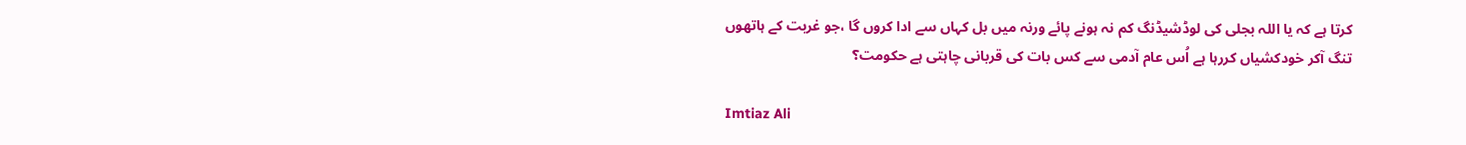کرتا ہے کہ یا اللہ بجلی کی لوڈشیڈنگ کم نہ ہونے پائے ورنہ میں بل کہاں سے ادا کروں گا ،جو غربت کے ہاتھوں تنگ آکر خودکشیاں کررہا ہے اُس عام آدمی سے کس بات کی قربانی چاہتی ہے حکومت؟

Imtiaz Ali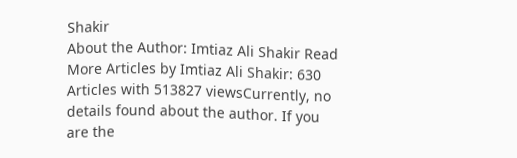Shakir
About the Author: Imtiaz Ali Shakir Read More Articles by Imtiaz Ali Shakir: 630 Articles with 513827 viewsCurrently, no details found about the author. If you are the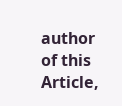author of this Article,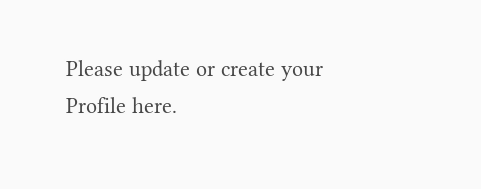Please update or create your Profile here.